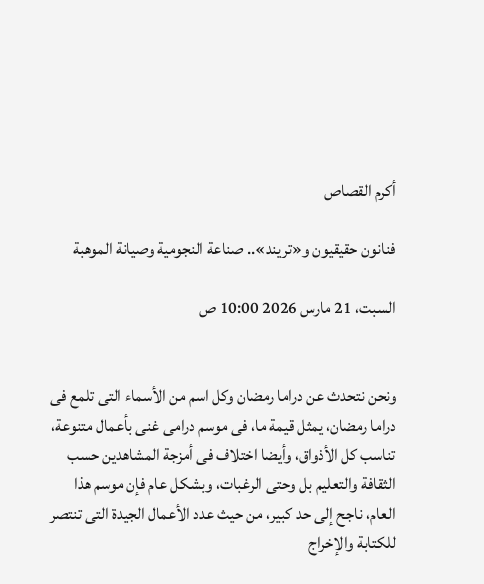أكرم القصاص

فنانون حقيقيون و«تريند».. صناعة النجومية وصيانة الموهبة

السبت، 21 مارس 2026 10:00 ص


ونحن نتحدث عن دراما رمضان وكل اسم من الأسماء التى تلمع فى دراما رمضان، يمثل قيمة ما، فى موسم درامى غنى بأعمال متنوعة، تناسب كل الأذواق، وأيضا اختلاف فى أمزجة المشاهدين حسب الثقافة والتعليم بل وحتى الرغبات، وبشكل عام فإن موسم هذا العام، ناجح إلى حد كبير، من حيث عدد الأعمال الجيدة التى تنتصر للكتابة والإخراج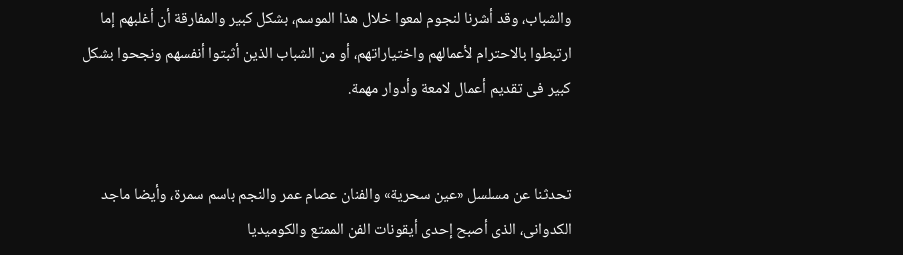والشباب، وقد أشرنا لنجوم لمعوا خلال هذا الموسم، بشكل كبير والمفارقة أن أغلبهم إما ارتبطوا بالاحترام لأعمالهم واختياراتهم، أو من الشباب الذين أثبتوا أنفسهم ونجحوا بشكل كبير فى تقديم أعمال لامعة وأدوار مهمة.


تحدثنا عن مسلسل «عين سحرية» والفنان عصام عمر والنجم باسم سمرة، وأيضا ماجد الكدوانى، الذى أصبح إحدى أيقونات الفن الممتع والكوميديا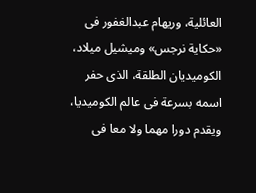العائلية، وريهام عبدالغفور فى «حكاية نرجس» وميشيل ميلاد، الكوميديان الطلقة، الذى حفر اسمه بسرعة فى عالم الكوميديا، ويقدم دورا مهما ولا معا فى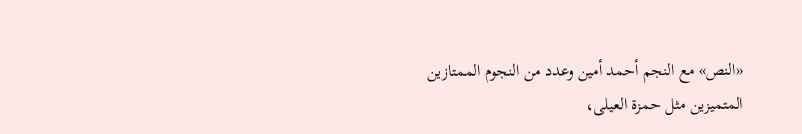«النص» مع النجم أحمد أمين وعدد من النجوم الممتازين المتميزين مثل حمزة العيلى،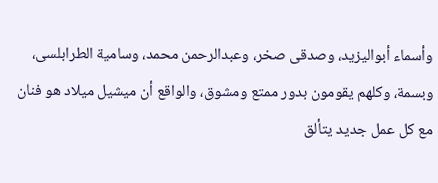وأسماء أبواليزيد، وصدقى صخر، وعبدالرحمن محمد، وسامية الطرابلسى، وبسمة، وكلهم يقومون بدور ممتع ومشوق، والواقع أن ميشيل ميلاد هو فنان مع كل عمل جديد يتألق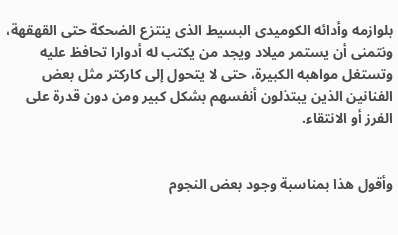بلوازمه وأدائه الكوميدى البسيط الذى ينتزع الضحكة حتى القهقهة، ونتمنى أن يستمر ميلاد ويجد من يكتب له أدوارا تحافظ عليه وتستغل مواهبه الكبيرة، حتى لا يتحول إلى كاركتر مثل بعض الفنانين الذين يبتذلون أنفسهم بشكل كبير ومن دون قدرة على الفرز أو الانتقاء.


وأقول هذا بمناسبة وجود بعض النجوم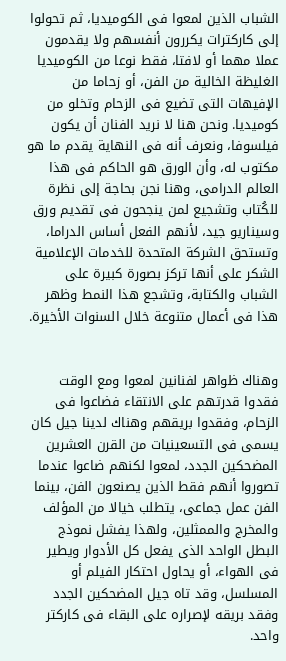الشباب الذين لمعوا فى الكوميديا، ثم تحولوا إلى كاركترات يكررون أنفسهم ولا يقدمون عملا مهما أو لافتا، فقط نوعا من الكوميديا الغليظة الخالية من الفن، أو زحاما من الإفيهات التى تضيع فى الزحام وتخلو من كوميديا. ونحن هنا لا نريد الفنان أن يكون فيلسوفا، ونعرف أنه فى النهاية يقدم ما هو مكتوب له، وأن الورق هو الحاكم فى هذا العالم الدرامى، وهنا نجن بحاجة إلى نظرة للكُتاب وتشجيع لمن ينجحون فى تقديم ورق وسيناريو جيد، لأنهم الفعل أساس الدراما، وتستحق الشركة المتحدة للخدمات الإعلامية الشكر على أنها تركز بصورة كبيرة على الشباب والكتابة، وتشجع هذا النمط وظهر هذا فى أعمال متنوعة خلال السنوات الأخيرة.


وهناك ظواهر لفنانين لمعوا ومع الوقت فقدوا قدرتهم على الانتقاء فضاعوا فى الزحام، وفقدوا بريقهم وهناك لدينا جيل كان يسمى فى التسعينيات من القرن العشرين المضحكين الجدد، لمعوا لكنهم ضاعوا عندما تصوروا أنهم فقط الذين يصنعون الفن، بينما الفن عمل جماعى، يتطلب خيالا من المؤلف والمخرج والممثلين، ولهذا يفشل نموذج البطل الواحد الذى يفعل كل الأدوار ويطير فى الهواء، أو يحاول احتكار الفيلم أو المسلسل، وقد تاه جيل المضحكين الجدد وفقد بريقه لإصراره على البقاء فى كاركتر واحد.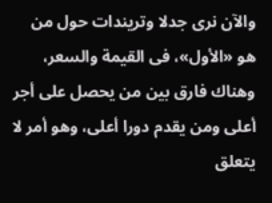والآن نرى جدلا وتريندات حول من هو «الأول»، فى القيمة والسعر، وهناك فارق بين من يحصل على أجر أعلى ومن يقدم دورا أعلى، وهو أمر لا يتعلق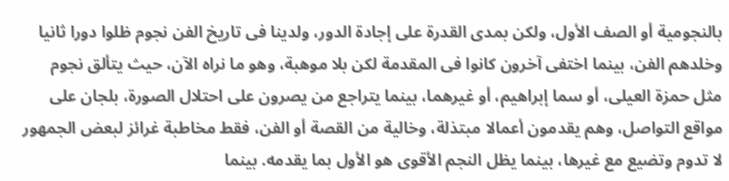بالنجومية أو الصف الأول، ولكن بمدى القدرة على إجادة الدور، ولدينا فى تاريخ الفن نجوم ظلوا دورا ثانيا وخلدهم الفن، بينما اختفى آخرون كانوا فى المقدمة لكن بلا موهبة، وهو ما نراه الآن، حيث يتألق نجوم مثل حمزة العيلى، أو سما إبراهيم، أو غيرهما، بينما يتراجع من يصرون على احتلال الصورة، بلجان على مواقع التواصل، وهم يقدمون أعمالا مبتذلة، وخالية من القصة أو الفن، فقط مخاطبة غرائز لبعض الجمهور لا تدوم وتضيع مع غيرها، بينما يظل النجم الأقوى هو الأول بما يقدمه. بينما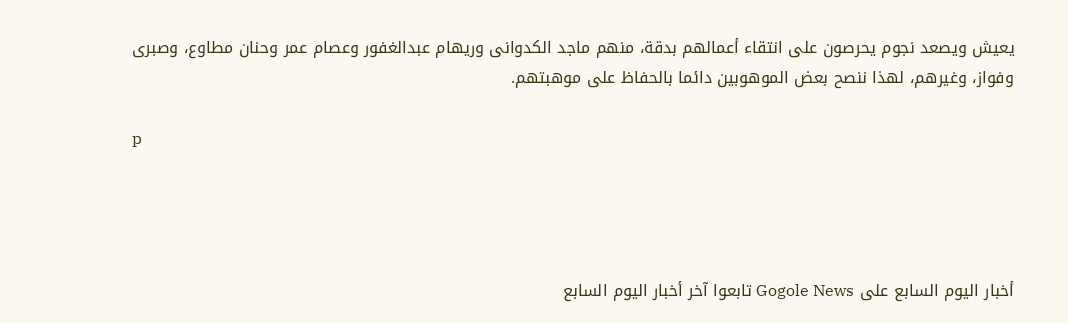يعيش ويصعد نجوم يحرصون على انتقاء أعمالهم بدقة، منهم ماجد الكدوانى وريهام عبدالغفور وعصام عمر وحنان مطاوع، وصبرى وفواز، وغيرهم، لهذا ننصح بعض الموهوبين دائما بالحفاظ على موهبتهم.

p




أخبار اليوم السابع على Gogole News تابعوا آخر أخبار اليوم السابع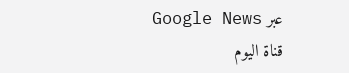عبر Google News
قناة اليوم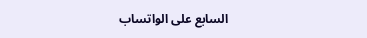السابع على الواتساب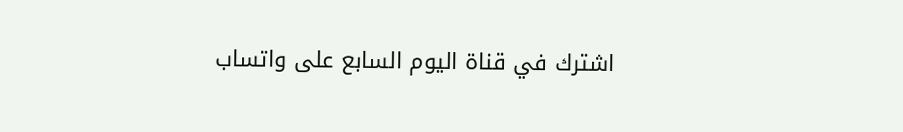اشترك في قناة اليوم السابع على واتساب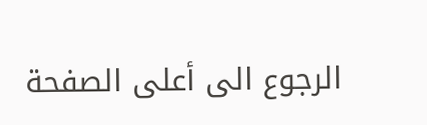الرجوع الى أعلى الصفحة